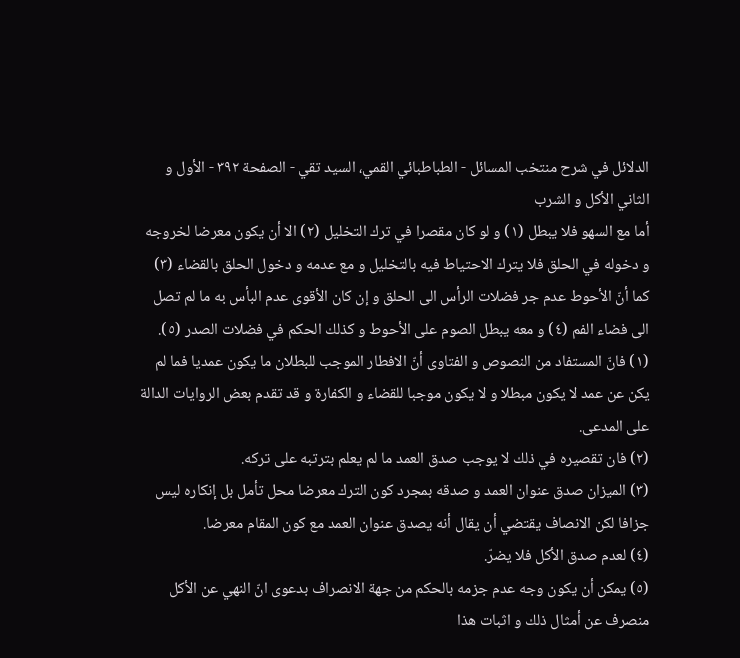الدلائل في شرح منتخب المسائل - الطباطبائي القمي، السید تقي - الصفحة ٣٩٢ - الأول و الثاني الأكل و الشرب
أما مع السهو فلا يبطل (١) و لو كان مقصرا في ترك التخليل (٢) الا أن يكون معرضا لخروجه و دخوله في الحلق فلا يترك الاحتياط فيه بالتخليل و مع عدمه و دخول الحلق بالقضاء (٣) كما أنّ الأحوط عدم جر فضلات الرأس الى الحلق و إن كان الأقوى عدم البأس به ما لم تصل الى فضاء الفم (٤) و معه يبطل الصوم على الأحوط و كذلك الحكم في فضلات الصدر (٥).
(١) فانّ المستفاد من النصوص و الفتاوى أنّ الافطار الموجب للبطلان ما يكون عمديا فما لم يكن عن عمد لا يكون مبطلا و لا يكون موجبا للقضاء و الكفارة و قد تقدم بعض الروايات الدالة على المدعى.
(٢) فان تقصيره في ذلك لا يوجب صدق العمد ما لم يعلم بترتبه على تركه.
(٣) الميزان صدق عنوان العمد و صدقه بمجرد كون الترك معرضا محل تأمل بل إنكاره ليس جزافا لكن الانصاف يقتضي أن يقال أنه يصدق عنوان العمد مع كون المقام معرضا.
(٤) لعدم صدق الأكل فلا يضرّ.
(٥) يمكن أن يكون وجه عدم جزمه بالحكم من جهة الانصراف بدعوى انّ النهي عن الأكل منصرف عن أمثال ذلك و اثبات هذا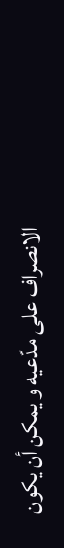الانصراف على مدّعيه و يمكن أن يكون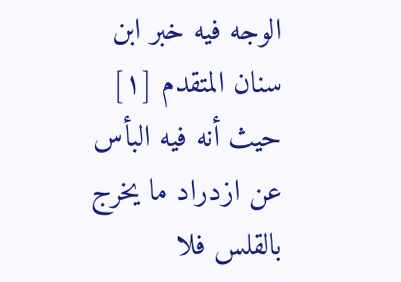الوجه فيه خبر ابن سنان المتقدم [١] حيث أنه فيه البأس عن ازدراد ما يخرج بالقلس فلا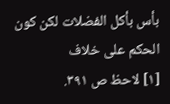بأس بأكل الفضلات لكن كون الحكم على خلاف
[١] لاحظ ص ٣٩١.